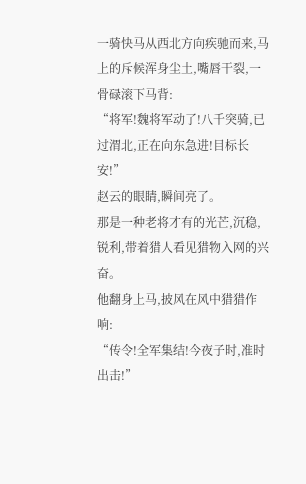一骑快马从西北方向疾驰而来,马上的斥候浑身尘土,嘴唇干裂,一骨碌滚下马背:
“将军!魏将军动了!八千突骑,已过渭北,正在向东急进!目标长安!”
赵云的眼睛,瞬间亮了。
那是一种老将才有的光芒,沉稳,锐利,带着猎人看见猎物入网的兴奋。
他翻身上马,披风在风中猎猎作响:
“传令!全军集结!今夜子时,准时出击!”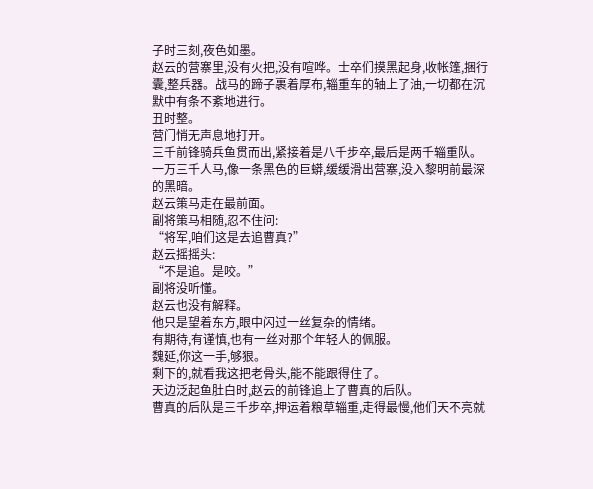子时三刻,夜色如墨。
赵云的营寨里,没有火把,没有喧哗。士卒们摸黑起身,收帐篷,捆行囊,整兵器。战马的蹄子裹着厚布,辎重车的轴上了油,一切都在沉默中有条不紊地进行。
丑时整。
营门悄无声息地打开。
三千前锋骑兵鱼贯而出,紧接着是八千步卒,最后是两千辎重队。一万三千人马,像一条黑色的巨蟒,缓缓滑出营寨,没入黎明前最深的黑暗。
赵云策马走在最前面。
副将策马相随,忍不住问:
“将军,咱们这是去追曹真?”
赵云摇摇头:
“不是追。是咬。”
副将没听懂。
赵云也没有解释。
他只是望着东方,眼中闪过一丝复杂的情绪。
有期待,有谨慎,也有一丝对那个年轻人的佩服。
魏延,你这一手,够狠。
剩下的,就看我这把老骨头,能不能跟得住了。
天边泛起鱼肚白时,赵云的前锋追上了曹真的后队。
曹真的后队是三千步卒,押运着粮草辎重,走得最慢,他们天不亮就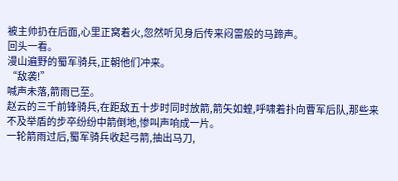被主帅扔在后面,心里正窝着火,忽然听见身后传来闷雷般的马蹄声。
回头一看。
漫山遍野的蜀军骑兵,正朝他们冲来。
“敌袭!”
喊声未落,箭雨已至。
赵云的三千前锋骑兵,在距敌五十步时同时放箭,箭矢如蝗,呼啸着扑向曹军后队,那些来不及举盾的步卒纷纷中箭倒地,惨叫声响成一片。
一轮箭雨过后,蜀军骑兵收起弓箭,抽出马刀,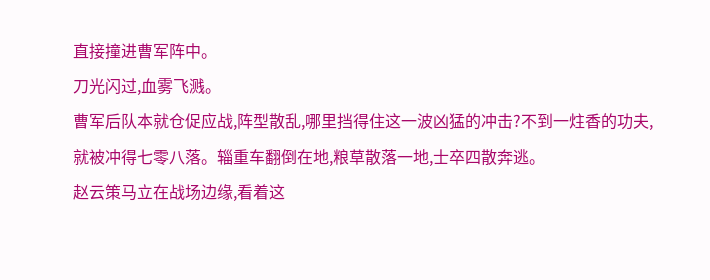直接撞进曹军阵中。
刀光闪过,血雾飞溅。
曹军后队本就仓促应战,阵型散乱,哪里挡得住这一波凶猛的冲击?不到一炷香的功夫,就被冲得七零八落。辎重车翻倒在地,粮草散落一地,士卒四散奔逃。
赵云策马立在战场边缘,看着这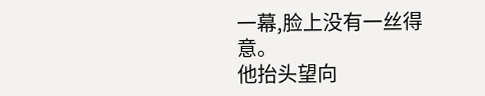一幕,脸上没有一丝得意。
他抬头望向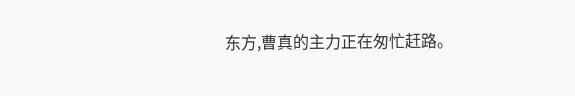东方,曹真的主力正在匆忙赶路。